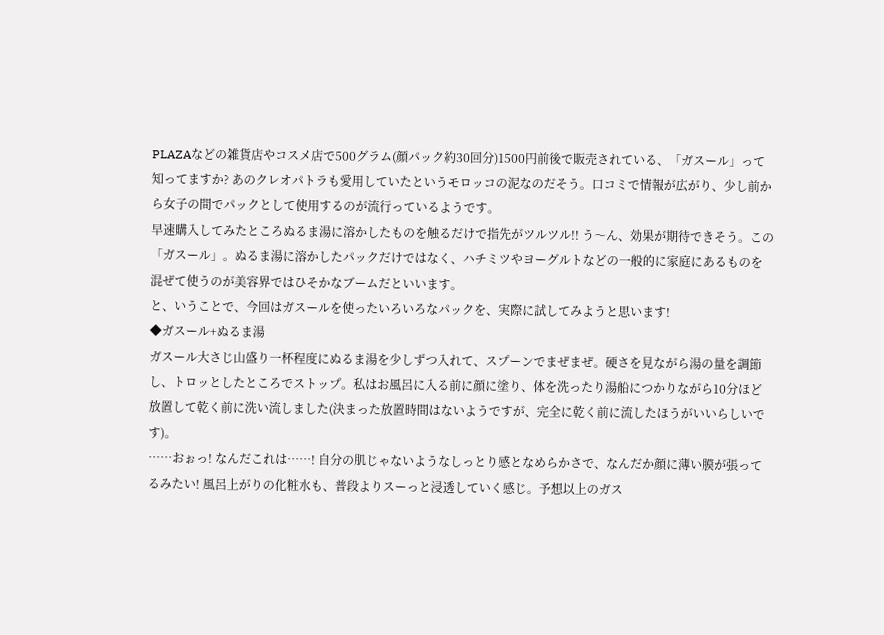PLAZAなどの雑貨店やコスメ店で500グラム(顔パック約30回分)1500円前後で販売されている、「ガスール」って知ってますか? あのクレオパトラも愛用していたというモロッコの泥なのだそう。口コミで情報が広がり、少し前から女子の間でパックとして使用するのが流行っているようです。
早速購入してみたところぬるま湯に溶かしたものを触るだけで指先がツルツル!! う〜ん、効果が期待できそう。この「ガスール」。ぬるま湯に溶かしたパックだけではなく、ハチミツやヨーグルトなどの一般的に家庭にあるものを混ぜて使うのが美容界ではひそかなブームだといいます。
と、いうことで、今回はガスールを使ったいろいろなパックを、実際に試してみようと思います!
◆ガスール+ぬるま湯
ガスール大さじ山盛り一杯程度にぬるま湯を少しずつ入れて、スプーンでまぜまぜ。硬さを見ながら湯の量を調節し、トロッとしたところでストップ。私はお風呂に入る前に顔に塗り、体を洗ったり湯船につかりながら10分ほど放置して乾く前に洗い流しました(決まった放置時間はないようですが、完全に乾く前に流したほうがいいらしいです)。
……おぉっ! なんだこれは……! 自分の肌じゃないようなしっとり感となめらかさで、なんだか顔に薄い膜が張ってるみたい! 風呂上がりの化粧水も、普段よりスーっと浸透していく感じ。予想以上のガス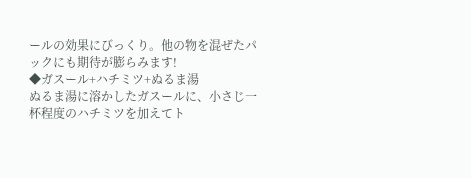ールの効果にびっくり。他の物を混ぜたパックにも期待が膨らみます!
◆ガスール+ハチミツ+ぬるま湯
ぬるま湯に溶かしたガスールに、小さじ一杯程度のハチミツを加えてト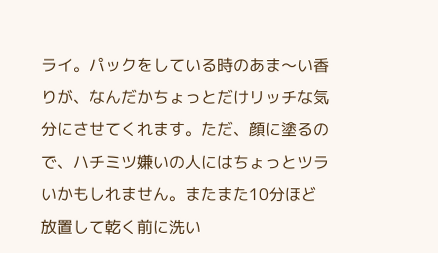ライ。パックをしている時のあま〜い香りが、なんだかちょっとだけリッチな気分にさせてくれます。ただ、顔に塗るので、ハチミツ嫌いの人にはちょっとツラいかもしれません。またまた10分ほど放置して乾く前に洗い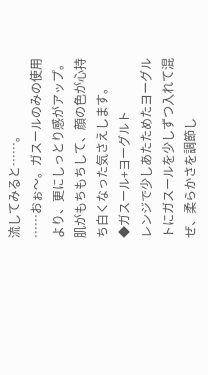流してみると……。
……おぉ〜。ガスールのみの使用より、更にしっとり感がアップ。肌がもちもちして、顔の色が心持ち白くなった気さえします。
◆ガスール+ヨーグルト
レンジで少しあたためたヨーグルトにガスールを少しずつ入れて混ぜ、柔らかさを調節し